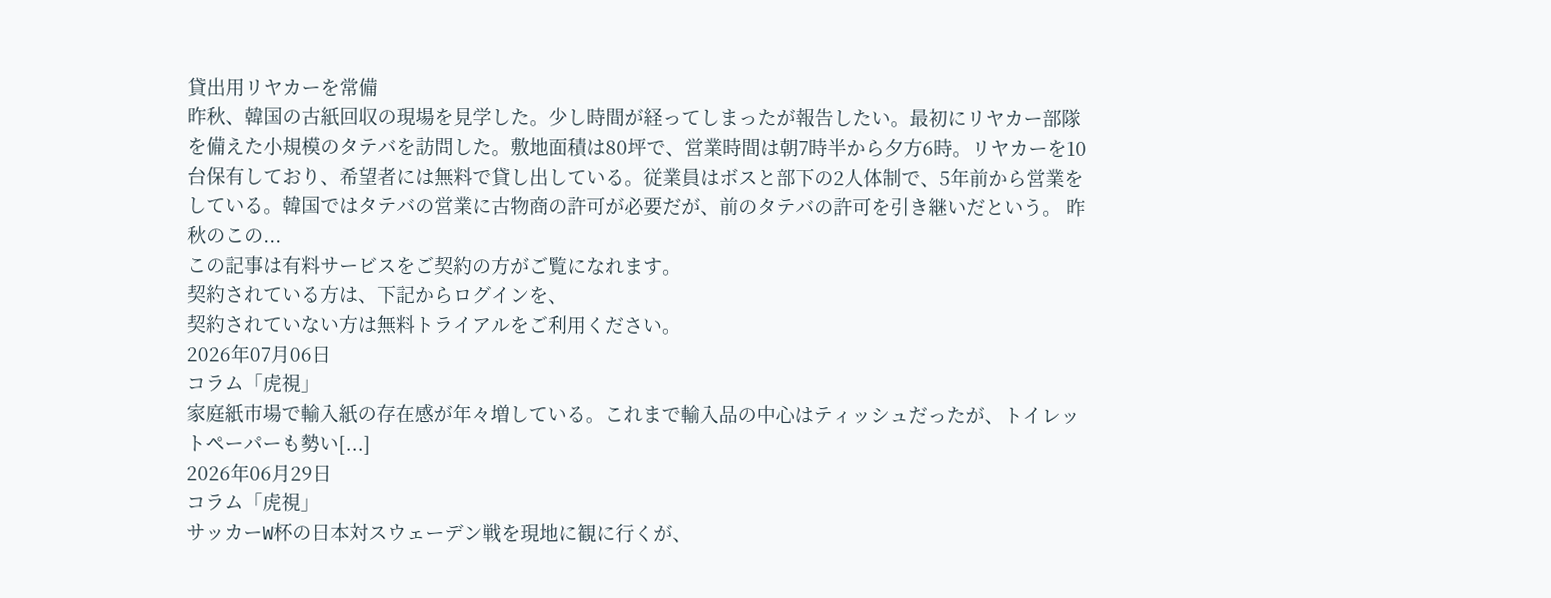貸出用リヤカーを常備
昨秋、韓国の古紙回収の現場を見学した。少し時間が経ってしまったが報告したい。最初にリヤカー部隊を備えた小規模のタテバを訪問した。敷地面積は80坪で、営業時間は朝7時半から夕方6時。リヤカーを10台保有しており、希望者には無料で貸し出している。従業員はボスと部下の2人体制で、5年前から営業をしている。韓国ではタテバの営業に古物商の許可が必要だが、前のタテバの許可を引き継いだという。 昨秋のこの...
この記事は有料サービスをご契約の方がご覧になれます。
契約されている方は、下記からログインを、
契約されていない方は無料トライアルをご利用ください。
2026年07月06日
コラム「虎視」
家庭紙市場で輸入紙の存在感が年々増している。これまで輸入品の中心はティッシュだったが、トイレットペーパーも勢い[...]
2026年06月29日
コラム「虎視」
サッカーW杯の日本対スウェーデン戦を現地に観に行くが、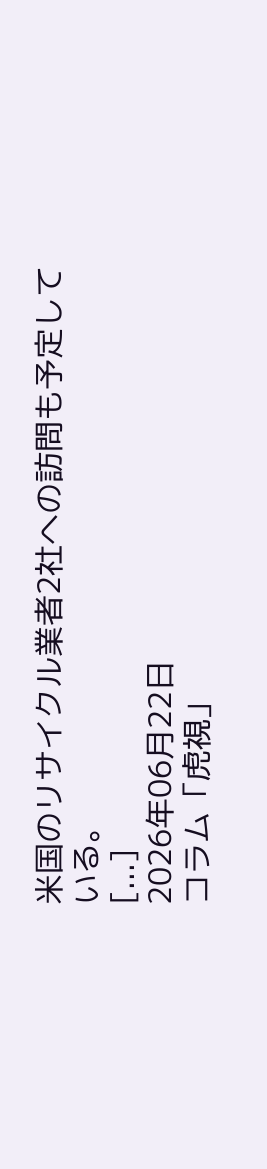米国のリサイクル業者2社への訪問も予定している。
[...]
2026年06月22日
コラム「虎視」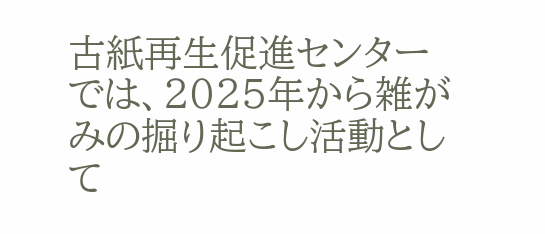古紙再生促進センターでは、2025年から雑がみの掘り起こし活動として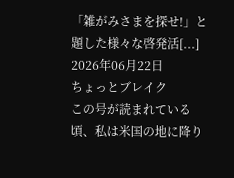「雑がみさまを探せ!」と題した様々な啓発活[...]
2026年06月22日
ちょっとブレイク
この号が読まれている頃、私は米国の地に降り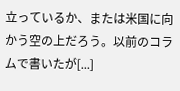立っているか、または米国に向かう空の上だろう。以前のコラムで書いたが[...]